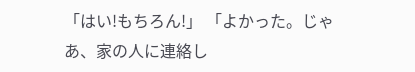「はい!もちろん!」 「よかった。じゃあ、家の人に連絡し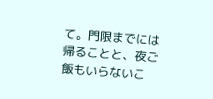て。門限までには帰ることと、夜ご飯もいらないこ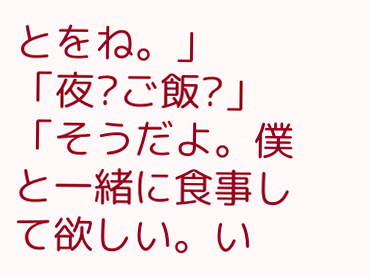とをね。」 「夜?ご飯?」 「そうだよ。僕と一緒に食事して欲しい。い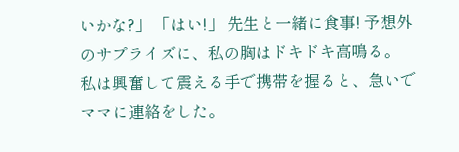いかな?」 「はい!」 先生と一緒に食事! 予想外のサプライズに、私の胸はドキドキ高鳴る。 私は興奮して震える手で携帯を握ると、急いでママに連絡をした。